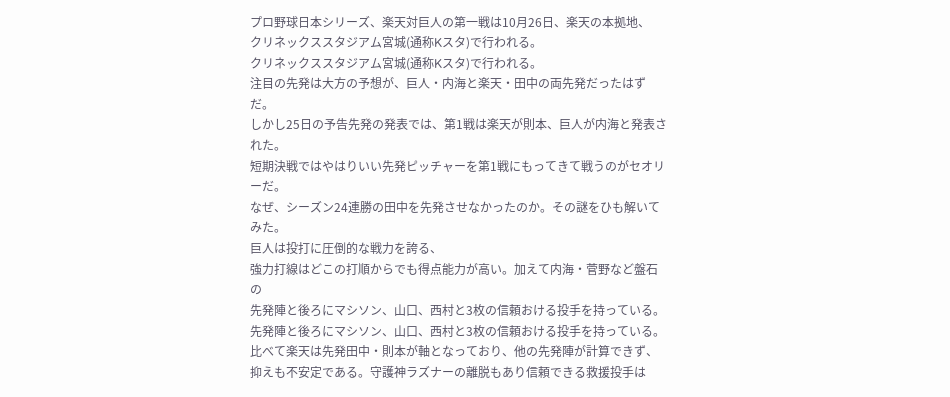プロ野球日本シリーズ、楽天対巨人の第一戦は10月26日、楽天の本拠地、
クリネックススタジアム宮城(通称Kスタ)で行われる。
クリネックススタジアム宮城(通称Kスタ)で行われる。
注目の先発は大方の予想が、巨人・内海と楽天・田中の両先発だったはずだ。
しかし25日の予告先発の発表では、第1戦は楽天が則本、巨人が内海と発表された。
短期決戦ではやはりいい先発ピッチャーを第1戦にもってきて戦うのがセオリーだ。
なぜ、シーズン24連勝の田中を先発させなかったのか。その謎をひも解いてみた。
巨人は投打に圧倒的な戦力を誇る、
強力打線はどこの打順からでも得点能力が高い。加えて内海・菅野など盤石の
先発陣と後ろにマシソン、山口、西村と3枚の信頼おける投手を持っている。
先発陣と後ろにマシソン、山口、西村と3枚の信頼おける投手を持っている。
比べて楽天は先発田中・則本が軸となっており、他の先発陣が計算できず、
抑えも不安定である。守護神ラズナーの離脱もあり信頼できる救援投手は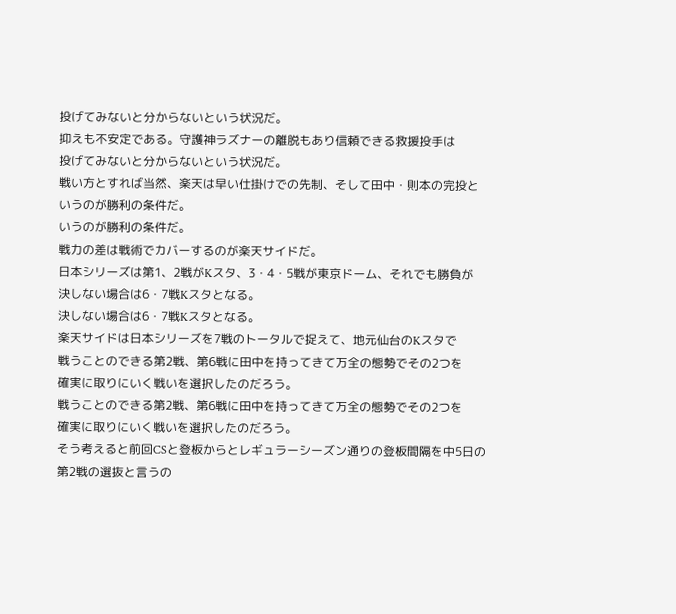投げてみないと分からないという状況だ。
抑えも不安定である。守護神ラズナーの離脱もあり信頼できる救援投手は
投げてみないと分からないという状況だ。
戦い方とすれば当然、楽天は早い仕掛けでの先制、そして田中・則本の完投と
いうのが勝利の条件だ。
いうのが勝利の条件だ。
戦力の差は戦術でカバーするのが楽天サイドだ。
日本シリーズは第1、2戦がKスタ、3・4・5戦が東京ドーム、それでも勝負が
決しない場合は6・7戦Kスタとなる。
決しない場合は6・7戦Kスタとなる。
楽天サイドは日本シリーズを7戦のトータルで捉えて、地元仙台のKスタで
戦うことのできる第2戦、第6戦に田中を持ってきて万全の態勢でその2つを
確実に取りにいく戦いを選択したのだろう。
戦うことのできる第2戦、第6戦に田中を持ってきて万全の態勢でその2つを
確実に取りにいく戦いを選択したのだろう。
そう考えると前回CSと登板からとレギュラーシーズン通りの登板間隔を中5日の
第2戦の選抜と言うの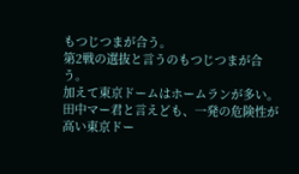もつじつまが合う。
第2戦の選抜と言うのもつじつまが合う。
加えて東京ドームはホームランが多い。
田中マー君と言えども、一発の危険性が高い東京ドー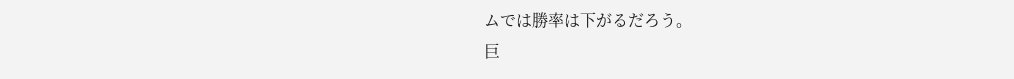ムでは勝率は下がるだろう。
巨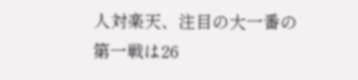人対楽天、注目の大一番の第一戦は26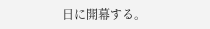日に開幕する。